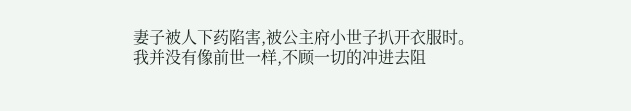妻子被人下药陷害,被公主府小世子扒开衣服时。
我并没有像前世一样,不顾一切的冲进去阻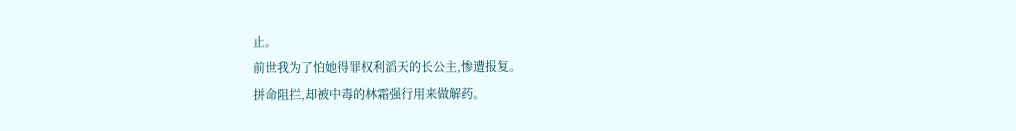止。
前世我为了怕她得罪权利滔天的长公主,惨遭报复。
拼命阻拦,却被中毒的林霜强行用来做解药。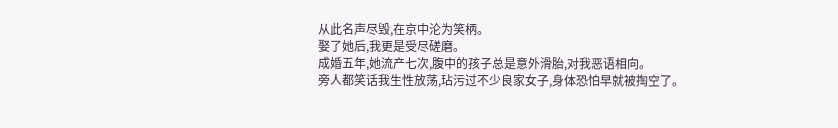从此名声尽毁,在京中沦为笑柄。
娶了她后,我更是受尽磋磨。
成婚五年,她流产七次,腹中的孩子总是意外滑胎,对我恶语相向。
旁人都笑话我生性放荡,玷污过不少良家女子,身体恐怕早就被掏空了。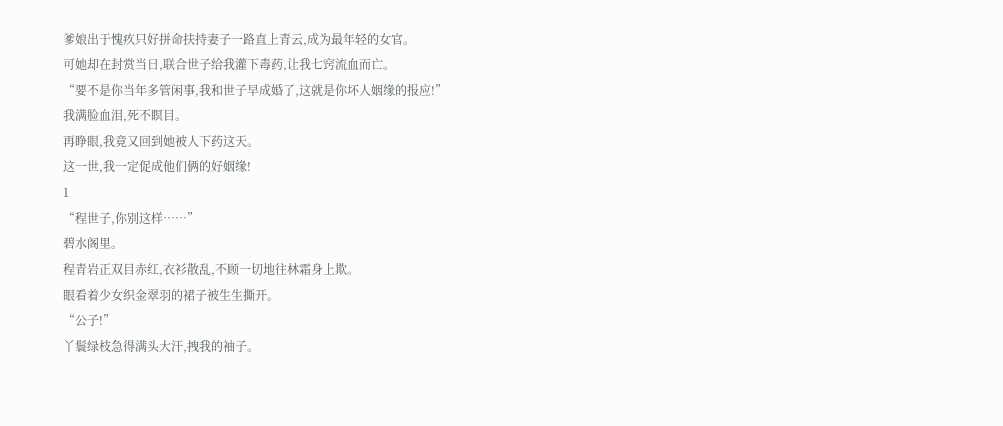爹娘出于愧疚只好拼命扶持妻子一路直上青云,成为最年轻的女官。
可她却在封赏当日,联合世子给我灌下毒药,让我七窍流血而亡。
“要不是你当年多管闲事,我和世子早成婚了,这就是你坏人姻缘的报应!”
我满脸血泪,死不瞑目。
再睁眼,我竟又回到她被人下药这天。
这一世,我一定促成他们俩的好姻缘!
1
“程世子,你别这样……”
碧水阁里。
程青岩正双目赤红,衣衫散乱,不顾一切地往林霜身上欺。
眼看着少女织金翠羽的裙子被生生撕开。
“公子!”
丫鬟绿枝急得满头大汗,拽我的袖子。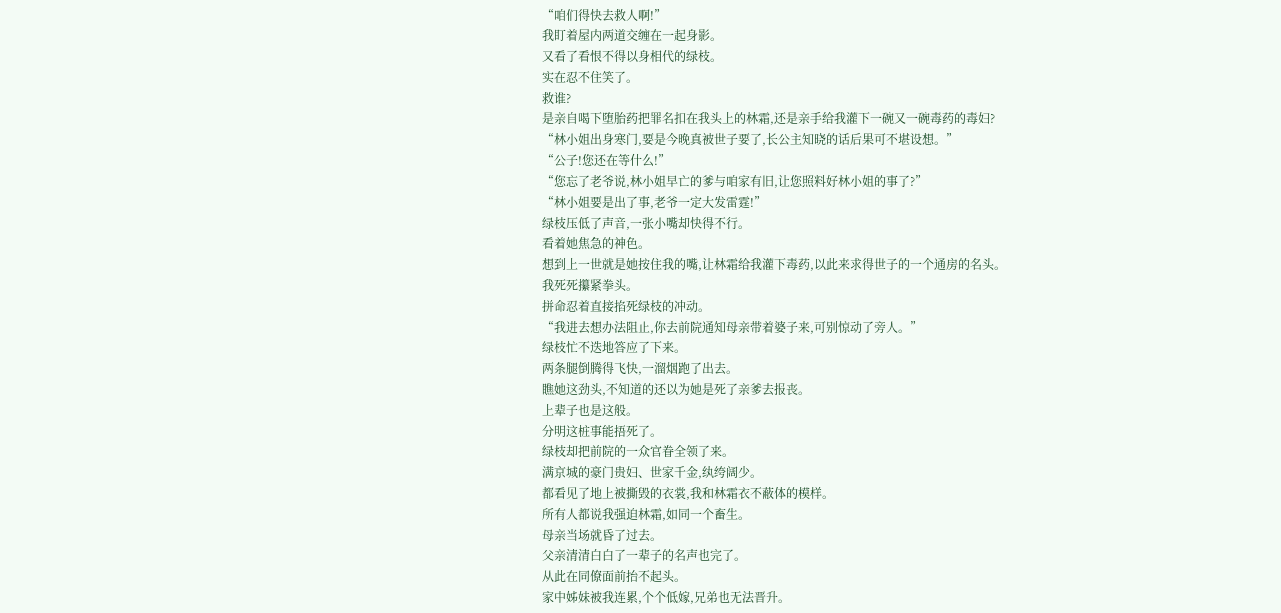“咱们得快去救人啊!”
我盯着屋内两道交缠在一起身影。
又看了看恨不得以身相代的绿枝。
实在忍不住笑了。
救谁?
是亲自喝下堕胎药把罪名扣在我头上的林霜,还是亲手给我灌下一碗又一碗毒药的毒妇?
“林小姐出身寒门,要是今晚真被世子要了,长公主知晓的话后果可不堪设想。”
“公子!您还在等什么!”
“您忘了老爷说,林小姐早亡的爹与咱家有旧,让您照料好林小姐的事了?”
“林小姐要是出了事,老爷一定大发雷霆!”
绿枝压低了声音,一张小嘴却快得不行。
看着她焦急的神色。
想到上一世就是她按住我的嘴,让林霜给我灌下毒药,以此来求得世子的一个通房的名头。
我死死攥紧拳头。
拼命忍着直接掐死绿枝的冲动。
“我进去想办法阻止,你去前院通知母亲带着婆子来,可别惊动了旁人。”
绿枝忙不迭地答应了下来。
两条腿倒腾得飞快,一溜烟跑了出去。
瞧她这劲头,不知道的还以为她是死了亲爹去报丧。
上辈子也是这般。
分明这桩事能捂死了。
绿枝却把前院的一众官眷全领了来。
满京城的豪门贵妇、世家千金,纨绔阔少。
都看见了地上被撕毁的衣裳,我和林霜衣不蔽体的模样。
所有人都说我强迫林霜,如同一个畜生。
母亲当场就昏了过去。
父亲清清白白了一辈子的名声也完了。
从此在同僚面前抬不起头。
家中姊妹被我连累,个个低嫁,兄弟也无法晋升。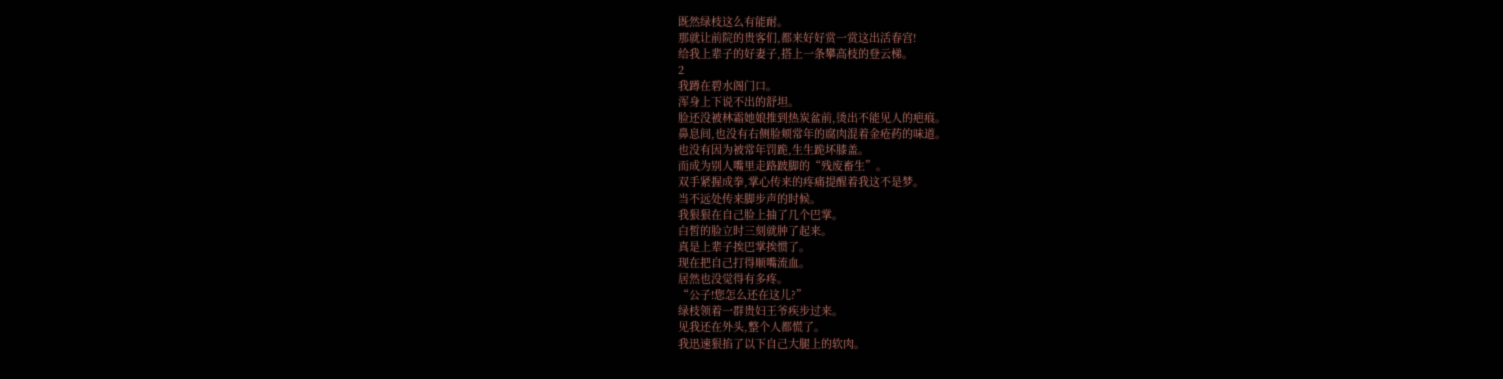既然绿枝这么有能耐。
那就让前院的贵客们,都来好好赏一赏这出活春宫!
给我上辈子的好妻子,搭上一条攀高枝的登云梯。
2
我蹲在碧水阁门口。
浑身上下说不出的舒坦。
脸还没被林霜她娘推到热炭盆前,烫出不能见人的疤痕。
鼻息间,也没有右侧脸颊常年的腐肉混着金疮药的味道。
也没有因为被常年罚跪,生生跪坏膝盖。
而成为别人嘴里走路跛脚的“残废畜生”。
双手紧握成拳,掌心传来的疼痛提醒着我这不是梦。
当不远处传来脚步声的时候。
我狠狠在自己脸上抽了几个巴掌。
白皙的脸立时三刻就肿了起来。
真是上辈子挨巴掌挨惯了。
现在把自己打得顺嘴流血。
居然也没觉得有多疼。
“公子!您怎么还在这儿?”
绿枝领着一群贵妇王爷疾步过来。
见我还在外头,整个人都慌了。
我迅速狠掐了以下自己大腿上的软肉。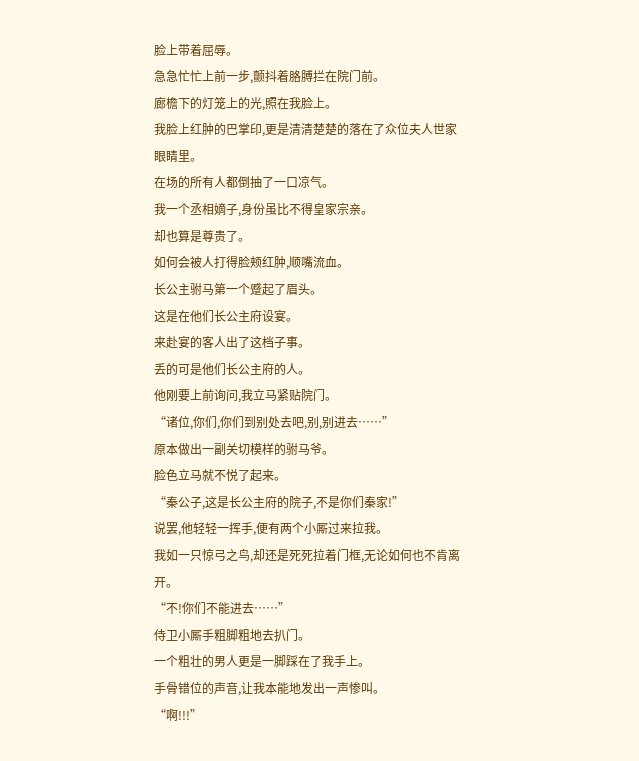脸上带着屈辱。
急急忙忙上前一步,颤抖着胳膊拦在院门前。
廊檐下的灯笼上的光,照在我脸上。
我脸上红肿的巴掌印,更是清清楚楚的落在了众位夫人世家眼睛里。
在场的所有人都倒抽了一口凉气。
我一个丞相嫡子,身份虽比不得皇家宗亲。
却也算是尊贵了。
如何会被人打得脸颊红肿,顺嘴流血。
长公主驸马第一个蹙起了眉头。
这是在他们长公主府设宴。
来赴宴的客人出了这档子事。
丢的可是他们长公主府的人。
他刚要上前询问,我立马紧贴院门。
“诸位,你们,你们到别处去吧,别,别进去……”
原本做出一副关切模样的驸马爷。
脸色立马就不悦了起来。
“秦公子,这是长公主府的院子,不是你们秦家!”
说罢,他轻轻一挥手,便有两个小厮过来拉我。
我如一只惊弓之鸟,却还是死死拉着门框,无论如何也不肯离开。
“不!你们不能进去……”
侍卫小厮手粗脚粗地去扒门。
一个粗壮的男人更是一脚踩在了我手上。
手骨错位的声音,让我本能地发出一声惨叫。
“啊!!!”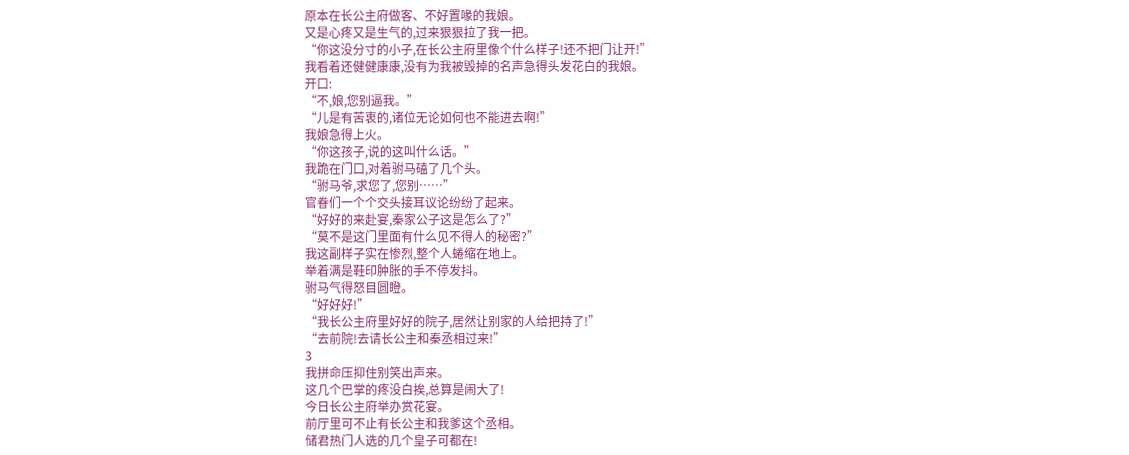原本在长公主府做客、不好置喙的我娘。
又是心疼又是生气的,过来狠狠拉了我一把。
“你这没分寸的小子,在长公主府里像个什么样子!还不把门让开!”
我看着还健健康康,没有为我被毁掉的名声急得头发花白的我娘。
开口:
“不,娘,您别逼我。”
“儿是有苦衷的,诸位无论如何也不能进去啊!”
我娘急得上火。
“你这孩子,说的这叫什么话。”
我跪在门口,对着驸马磕了几个头。
“驸马爷,求您了,您别……”
官眷们一个个交头接耳议论纷纷了起来。
“好好的来赴宴,秦家公子这是怎么了?”
“莫不是这门里面有什么见不得人的秘密?”
我这副样子实在惨烈,整个人蜷缩在地上。
举着满是鞋印肿胀的手不停发抖。
驸马气得怒目圆瞪。
“好好好!”
“我长公主府里好好的院子,居然让别家的人给把持了!”
“去前院!去请长公主和秦丞相过来!”
3
我拼命压抑住别笑出声来。
这几个巴掌的疼没白挨,总算是闹大了!
今日长公主府举办赏花宴。
前厅里可不止有长公主和我爹这个丞相。
储君热门人选的几个皇子可都在!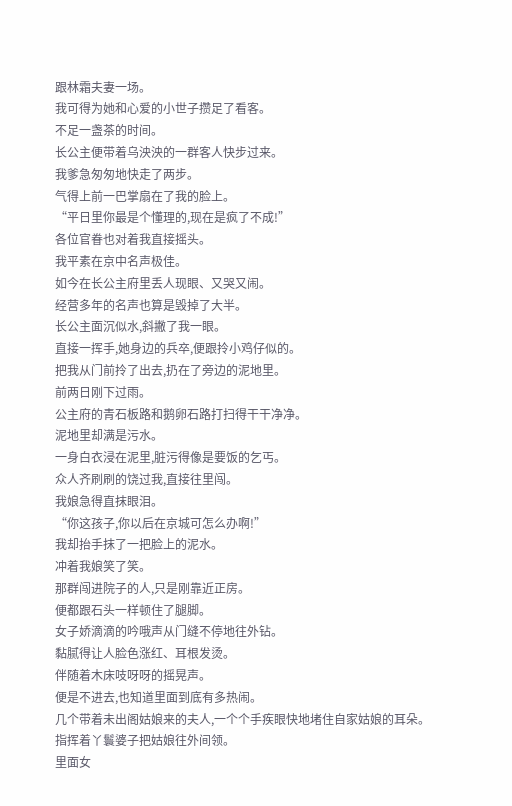跟林霜夫妻一场。
我可得为她和心爱的小世子攒足了看客。
不足一盏茶的时间。
长公主便带着乌泱泱的一群客人快步过来。
我爹急匆匆地快走了两步。
气得上前一巴掌扇在了我的脸上。
“平日里你最是个懂理的,现在是疯了不成!”
各位官眷也对着我直接摇头。
我平素在京中名声极佳。
如今在长公主府里丢人现眼、又哭又闹。
经营多年的名声也算是毁掉了大半。
长公主面沉似水,斜撇了我一眼。
直接一挥手,她身边的兵卒,便跟拎小鸡仔似的。
把我从门前拎了出去,扔在了旁边的泥地里。
前两日刚下过雨。
公主府的青石板路和鹅卵石路打扫得干干净净。
泥地里却满是污水。
一身白衣浸在泥里,脏污得像是要饭的乞丐。
众人齐刷刷的饶过我,直接往里闯。
我娘急得直抹眼泪。
“你这孩子,你以后在京城可怎么办啊!”
我却抬手抹了一把脸上的泥水。
冲着我娘笑了笑。
那群闯进院子的人,只是刚靠近正房。
便都跟石头一样顿住了腿脚。
女子娇滴滴的吟哦声从门缝不停地往外钻。
黏腻得让人脸色涨红、耳根发烫。
伴随着木床吱呀呀的摇晃声。
便是不进去,也知道里面到底有多热闹。
几个带着未出阁姑娘来的夫人,一个个手疾眼快地堵住自家姑娘的耳朵。
指挥着丫鬟婆子把姑娘往外间领。
里面女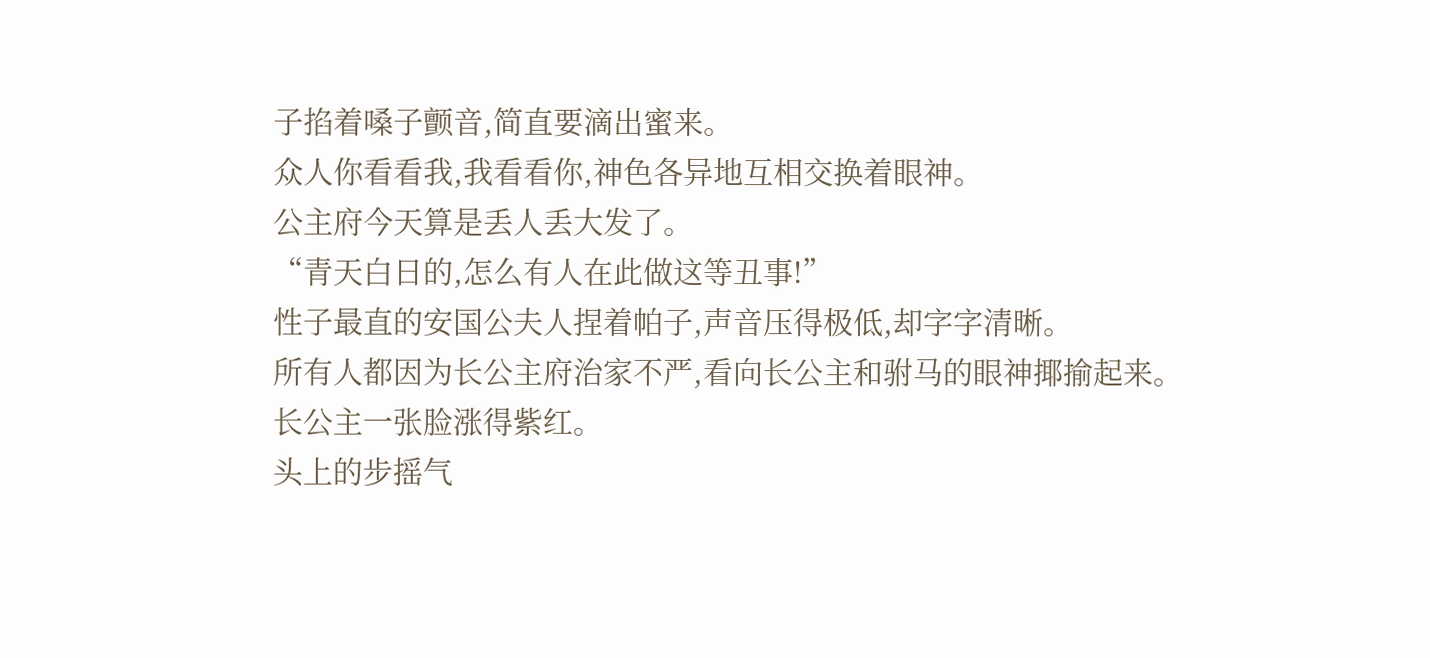子掐着嗓子颤音,简直要滴出蜜来。
众人你看看我,我看看你,神色各异地互相交换着眼神。
公主府今天算是丢人丢大发了。
“青天白日的,怎么有人在此做这等丑事!”
性子最直的安国公夫人捏着帕子,声音压得极低,却字字清晰。
所有人都因为长公主府治家不严,看向长公主和驸马的眼神揶揄起来。
长公主一张脸涨得紫红。
头上的步摇气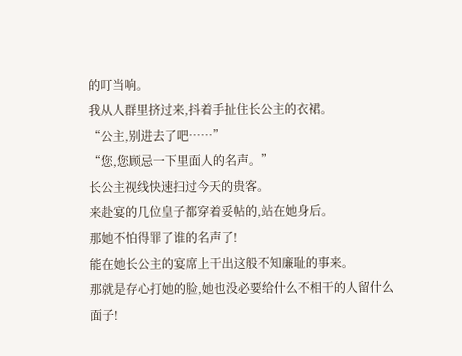的叮当响。
我从人群里挤过来,抖着手扯住长公主的衣裙。
“公主,别进去了吧……”
“您,您顾忌一下里面人的名声。”
长公主视线快速扫过今天的贵客。
来赴宴的几位皇子都穿着妥帖的,站在她身后。
那她不怕得罪了谁的名声了!
能在她长公主的宴席上干出这般不知廉耻的事来。
那就是存心打她的脸,她也没必要给什么不相干的人留什么面子!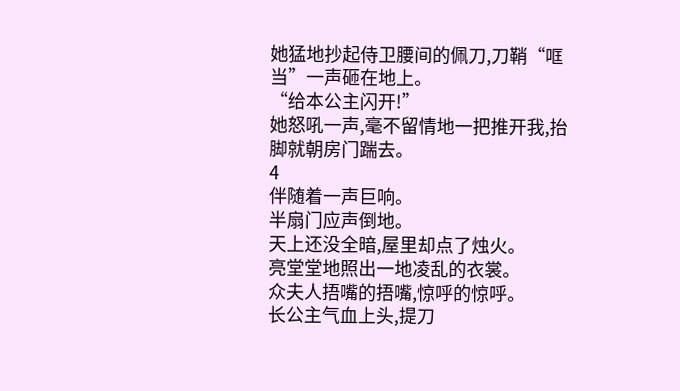她猛地抄起侍卫腰间的佩刀,刀鞘“哐当”一声砸在地上。
“给本公主闪开!”
她怒吼一声,毫不留情地一把推开我,抬脚就朝房门踹去。
4
伴随着一声巨响。
半扇门应声倒地。
天上还没全暗,屋里却点了烛火。
亮堂堂地照出一地凌乱的衣裳。
众夫人捂嘴的捂嘴,惊呼的惊呼。
长公主气血上头,提刀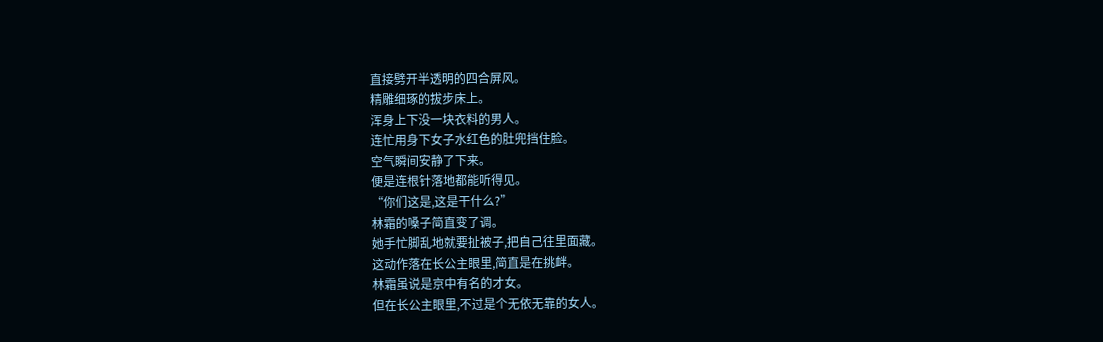直接劈开半透明的四合屏风。
精雕细琢的拔步床上。
浑身上下没一块衣料的男人。
连忙用身下女子水红色的肚兜挡住脸。
空气瞬间安静了下来。
便是连根针落地都能听得见。
“你们这是,这是干什么?”
林霜的嗓子简直变了调。
她手忙脚乱地就要扯被子,把自己往里面藏。
这动作落在长公主眼里,简直是在挑衅。
林霜虽说是京中有名的才女。
但在长公主眼里,不过是个无依无靠的女人。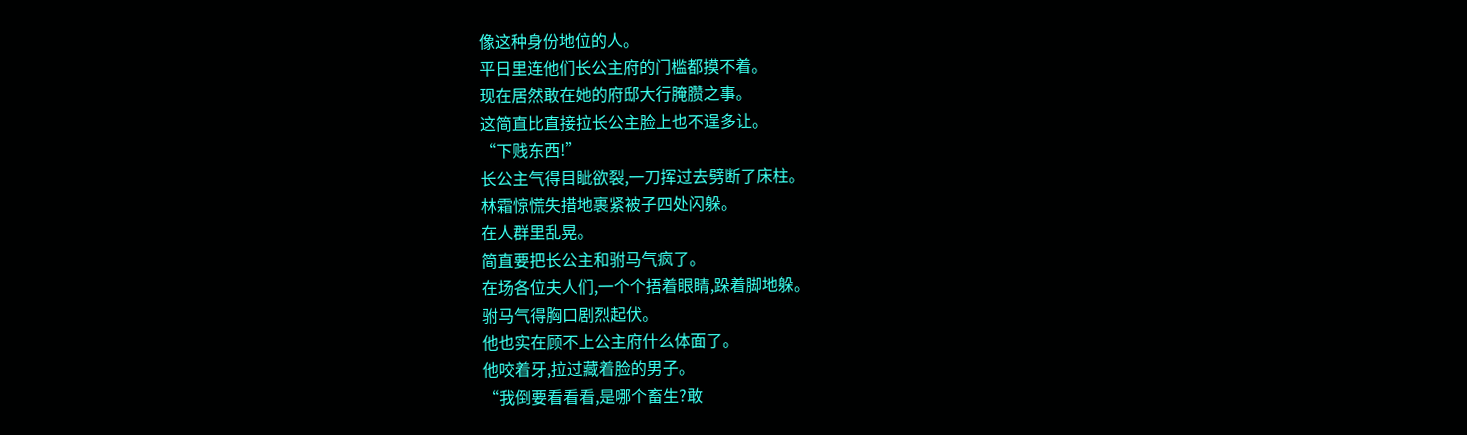像这种身份地位的人。
平日里连他们长公主府的门槛都摸不着。
现在居然敢在她的府邸大行腌臜之事。
这简直比直接拉长公主脸上也不逞多让。
“下贱东西!”
长公主气得目眦欲裂,一刀挥过去劈断了床柱。
林霜惊慌失措地裹紧被子四处闪躲。
在人群里乱晃。
简直要把长公主和驸马气疯了。
在场各位夫人们,一个个捂着眼睛,跺着脚地躲。
驸马气得胸口剧烈起伏。
他也实在顾不上公主府什么体面了。
他咬着牙,拉过藏着脸的男子。
“我倒要看看看,是哪个畜生?敢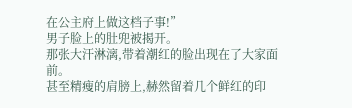在公主府上做这档子事!”
男子脸上的肚兜被揭开。
那张大汗淋漓,带着潮红的脸出现在了大家面前。
甚至精瘦的肩膀上,赫然留着几个鲜红的印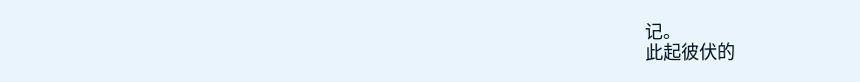记。
此起彼伏的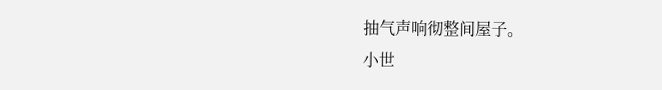抽气声响彻整间屋子。
小世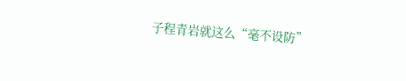子程青岩就这么“毫不设防”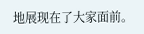地展现在了大家面前。